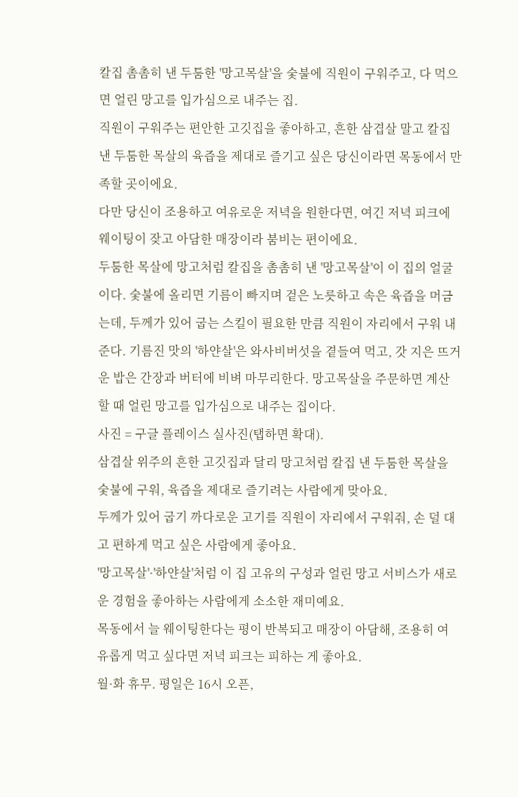칼집 촘촘히 낸 두툼한 '망고목살'을 숯불에 직원이 구워주고, 다 먹으면 얼린 망고를 입가심으로 내주는 집.
직원이 구워주는 편안한 고깃집을 좋아하고, 흔한 삼겹살 말고 칼집 낸 두툼한 목살의 육즙을 제대로 즐기고 싶은 당신이라면 목동에서 만족할 곳이에요.
다만 당신이 조용하고 여유로운 저녁을 원한다면, 여긴 저녁 피크에 웨이팅이 잦고 아담한 매장이라 붐비는 편이에요.
두툼한 목살에 망고처럼 칼집을 촘촘히 낸 '망고목살'이 이 집의 얼굴이다. 숯불에 올리면 기름이 빠지며 겉은 노릇하고 속은 육즙을 머금는데, 두께가 있어 굽는 스킬이 필요한 만큼 직원이 자리에서 구워 내준다. 기름진 맛의 '하얀살'은 와사비버섯을 곁들여 먹고, 갓 지은 뜨거운 밥은 간장과 버터에 비벼 마무리한다. 망고목살을 주문하면 계산할 때 얼린 망고를 입가심으로 내주는 집이다.
사진 = 구글 플레이스 실사진(탭하면 확대).
삼겹살 위주의 흔한 고깃집과 달리 망고처럼 칼집 낸 두툼한 목살을 숯불에 구워, 육즙을 제대로 즐기려는 사람에게 맞아요.
두께가 있어 굽기 까다로운 고기를 직원이 자리에서 구워줘, 손 덜 대고 편하게 먹고 싶은 사람에게 좋아요.
'망고목살'·'하얀살'처럼 이 집 고유의 구성과 얼린 망고 서비스가 새로운 경험을 좋아하는 사람에게 소소한 재미예요.
목동에서 늘 웨이팅한다는 평이 반복되고 매장이 아담해, 조용히 여유롭게 먹고 싶다면 저녁 피크는 피하는 게 좋아요.
월·화 휴무. 평일은 16시 오픈,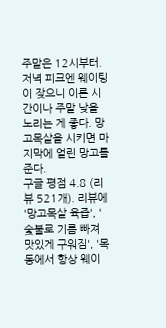주말은 12시부터. 저녁 피크엔 웨이팅이 잦으니 이른 시간이나 주말 낮을 노리는 게 좋다. 망고목살을 시키면 마지막에 얼린 망고를 준다.
구글 평점 4.8 (리뷰 521개). 리뷰에 '망고목살 육즙', '숯불로 기름 빠져 맛있게 구워짐', '목동에서 항상 웨이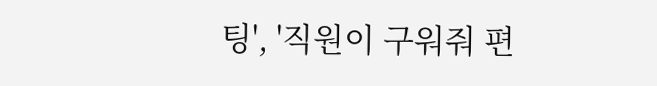팅', '직원이 구워줘 편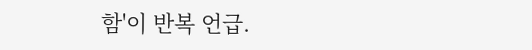함'이 반복 언급.